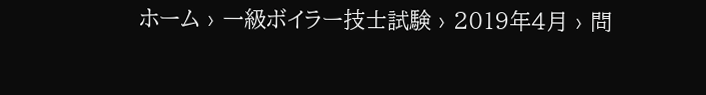ホーム › 一級ボイラー技士試験 › 2019年4月 › 問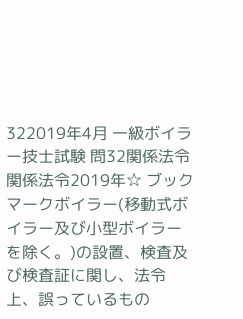322019年4月 一級ボイラー技士試験 問32関係法令関係法令2019年☆ ブックマークボイラー(移動式ボイラー及び小型ボイラーを除く。)の設置、検査及び検査証に関し、法令上、誤っているもの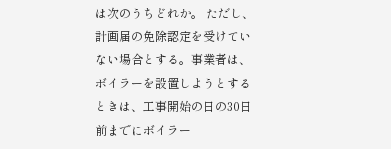は次のうちどれか。 ただし、計画届の免除認定を受けていない場合とする。事業者は、ボイラーを設置しようとするときは、工事開始の日の30日前までにボイラー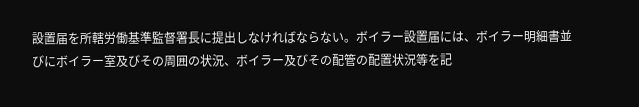設置届を所轄労働基準監督署長に提出しなければならない。ボイラー設置届には、ボイラー明細書並びにボイラー室及びその周囲の状況、ボイラー及びその配管の配置状況等を記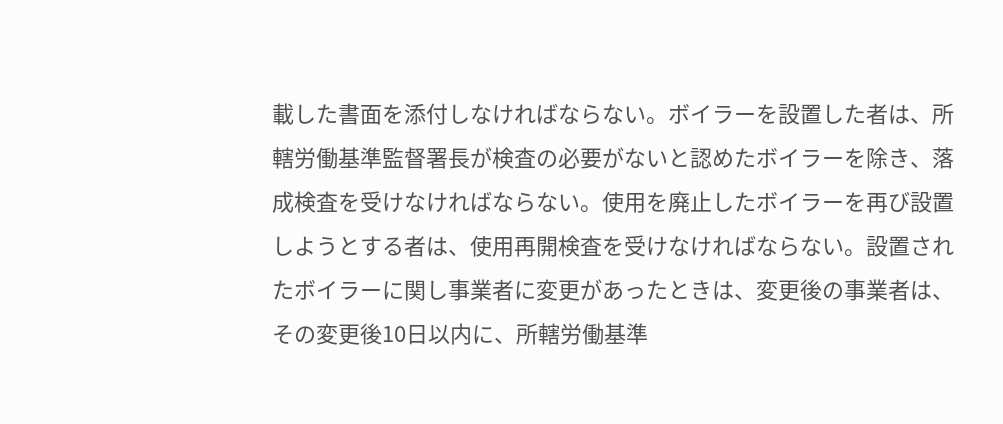載した書面を添付しなければならない。ボイラーを設置した者は、所轄労働基準監督署長が検査の必要がないと認めたボイラーを除き、落成検査を受けなければならない。使用を廃止したボイラーを再び設置しようとする者は、使用再開検査を受けなければならない。設置されたボイラーに関し事業者に変更があったときは、変更後の事業者は、その変更後10日以内に、所轄労働基準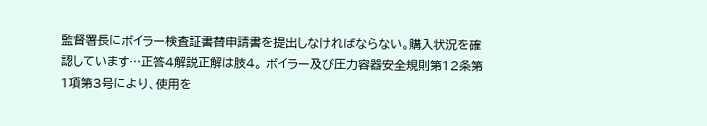監督署長にボイラー検査証書替申請書を提出しなければならない。購入状況を確認しています…正答4解説正解は肢4。 ボイラー及び圧力容器安全規則第12条第1項第3号により、使用を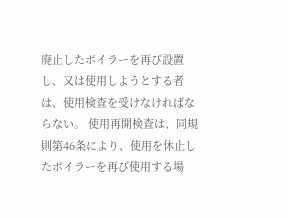廃止したボイラーを再び設置し、又は使用しようとする者は、使用検査を受けなければならない。 使用再開検査は、同規則第46条により、使用を休止したボイラーを再び使用する場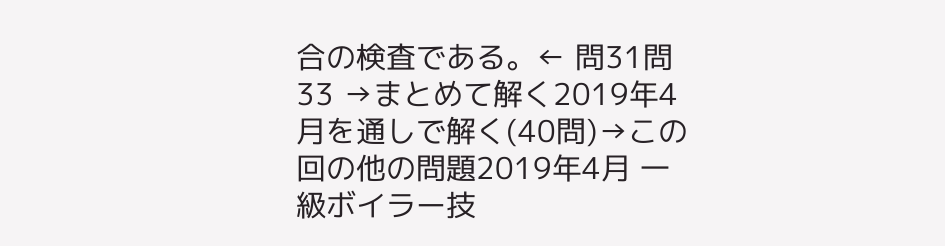合の検査である。← 問31問33 →まとめて解く2019年4月を通しで解く(40問)→この回の他の問題2019年4月 一級ボイラー技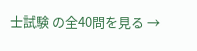士試験 の全40問を見る →